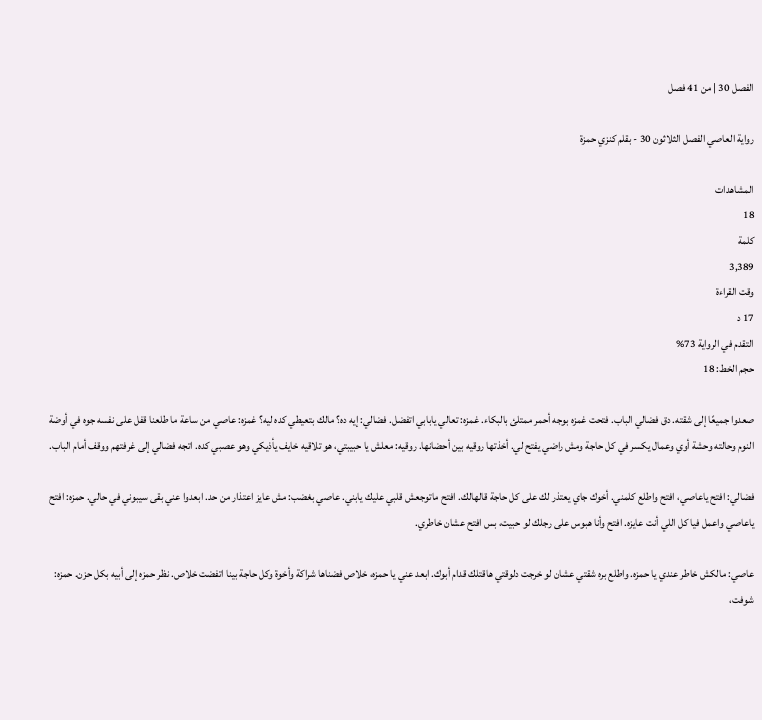الفصل 30 | من 41 فصل

رواية العاصي الفصل الثلاثون 30 - بقلم كنزي حمزة

المشاهدات
18
كلمة
3,389
وقت القراءة
17 د
التقدم في الرواية 73%
حجم الخط: 18

صعدوا جميعًا إلى شقته. دق فضالي الباب. فتحت غمزه بوجه أحمر ممتلئ بالبكاء. غمزه: تعالي يابابي اتفضل. فضالي: إيه ده؟ مالك بتعيطي كده ليه؟ غمزه: عاصي من ساعة ما طلعنا قفل على نفسه جوه في أوضة النوم وحالته وحشة أوي وعمال يكسر في كل حاجة ومش راضي يفتح لي. أخذتها روقيه بين أحضانها. روقيه: معلش يا حبيبتي، هو تلاقيه خايف يأذيكي وهو عصبي كده. اتجه فضالي إلى غرفتهم ووقف أمام الباب.

فضالي: افتح ياعاصي، افتح واطلع كلمني. أخوك جاي يعتذر لك على كل حاجة قالهالك. افتح ماتوجعش قلبي عليك يابني. عاصي بغضب: مش عايز اعتذار من حد. ابعدوا عني بقى سيبوني في حالي. حمزه: افتح ياعاصي واعمل فيا كل اللي أنت عايزه. افتح وأنا هبوس على رجلك لو حبيت، بس افتح عشان خاطري.

عاصي: مالكش خاطر عندي يا حمزه. واطلع بره شقتي عشان لو خرجت دلوقتي هاقتلك قدام أبوك. ابعد عني يا حمزه، خلاص فضناها شراكة وأخوة وكل حاجة بينا اتفضت خلاص. نظر حمزه إلى أبيه بكل حزن. حمزه: شوفت،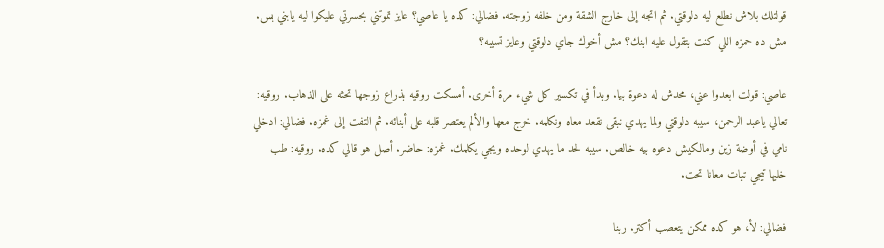قولتلك بلاش نطلع ليه دلوقتي. ثم اتجه إلى خارج الشقة ومن خلفه زوجته. فضالي: كده يا عاصي؟ عايز تموتني بحسرتي عليكوا ليه يابني بس. مش ده حمزه اللي كنت بتقول عليه ابنك؟ مش أخوك جاي دلوقتي وعايز تسيبه؟

عاصي: قولت ابعدوا عني، محدش له دعوة بيا. وبدأ في تكسير كل شيء مرة أخرى. أمسكت روقيه بذراع زوجها تحثه على الذهاب. روقيه: تعالي ياعبد الرحمن، سيبه دلوقتي ولما يهدي نبقى نقعد معاه ونكلمه. خرج معها والألم يعتصر قلبه على أبنائه. ثم التفت إلى غمزه. فضالي: ادخلي نامي في أوضة زين ومالكيش دعوه بيه خالص. سيبه لحد ما يهدي لوحده ويجي يكلمك. غمزه: حاضر. أصل هو قالي كده. روقيه: طب خليها تيجي تبات معانا تحت.

فضالي: لأ، هو كده ممكن يتعصب أكتر. ربنا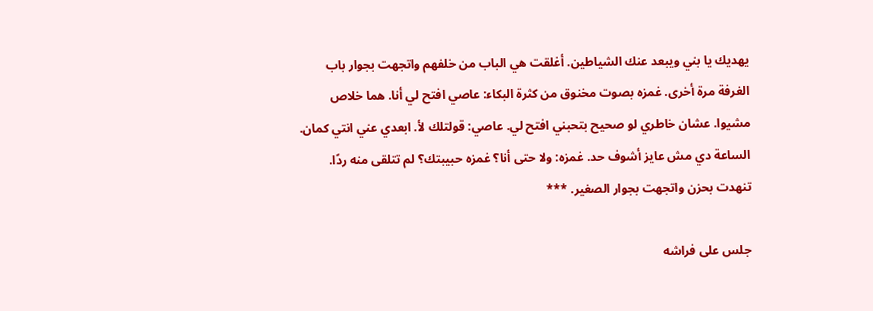يهديك يا بني ويبعد عنك الشياطين. أغلقت هي الباب من خلفهم واتجهت بجوار باب الغرفة مرة أخرى. غمزه بصوت مخنوق من كثرة البكاء: عاصي افتح لي أنا. هما خلاص مشيوا. عشان خاطري لو صحيح بتحبني افتح لي. عاصي: قولتلك لأ. ابعدي عني انتي كمان. الساعة دي مش عايز أشوف حد. غمزه: ولا حتى أنا؟ غمزه حبيبتك؟ لم تتلقى منه ردًا. تنهدت بحزن واتجهت بجوار الصغير. ***

جلس على فراشه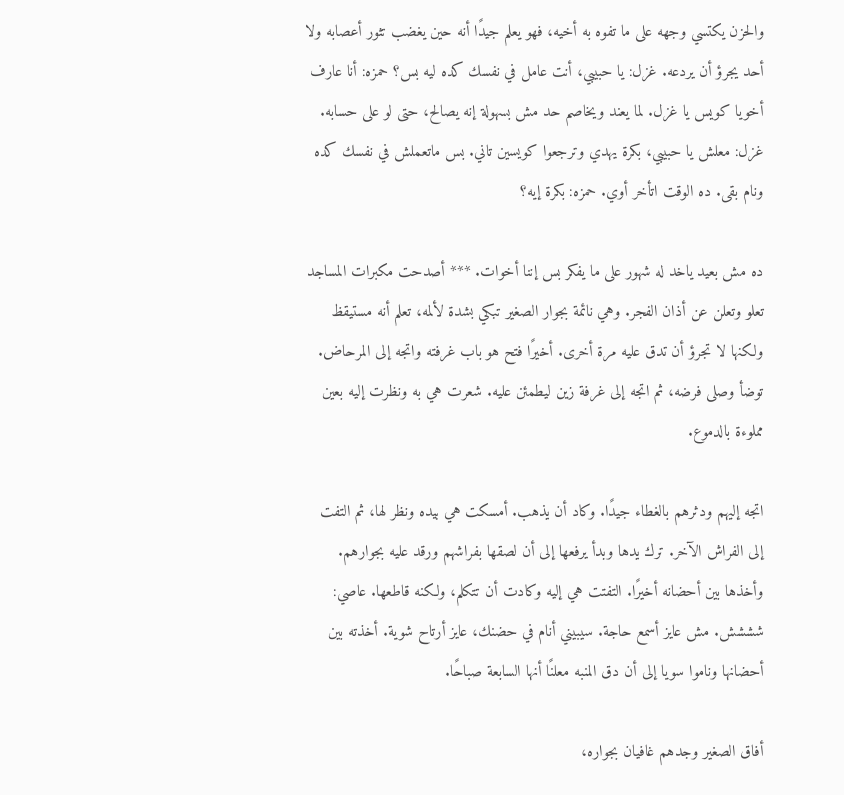والحزن يكتسي وجهه على ما تفوه به أخيه، فهو يعلم جيدًا أنه حين يغضب تثور أعصابه ولا أحد يجرؤ أن يردعه. غزل: يا حبيبي، أنت عامل في نفسك كده ليه بس؟ حمزه: أنا عارف أخويا كويس يا غزل. لما يعند ويخاصم حد مش بسهولة إنه يصالح، حتى لو على حسابه. غزل: معلش يا حبيبي، بكرة يهدي وترجعوا كويسين تاني. بس ماتعملش في نفسك كده ونام بقى. ده الوقت اتأخر أوي. حمزه: بكرة إيه؟

ده مش بعيد ياخد له شهور على ما يفكر بس إننا أخوات. *** أصدحت مكبرات المساجد تعلو وتعلن عن أذان الفجر. وهي نائمة بجوار الصغير تبكي بشدة لألمه، تعلم أنه مستيقظ ولكنها لا تجرؤ أن تدق عليه مرة أخرى. أخيرًا فتح هو باب غرفته واتجه إلى المرحاض. توضأ وصلى فرضه، ثم اتجه إلى غرفة زين ليطمئن عليه. شعرت هي به ونظرت إليه بعين مملوءة بالدموع.

اتجه إليهم ودثرهم بالغطاء جيدًا. وكاد أن يذهب. أمسكت هي بيده ونظر لها، ثم التفت إلى الفراش الآخر. ترك يدها وبدأ يرفعها إلى أن لصقها بفراشهم ورقد عليه بجوارهم. وأخذها بين أحضانه أخيرًا. التفتت هي إليه وكادت أن تتكلم، ولكنه قاطعها. عاصي: شششش. مش عايز أسمع حاجة. سيبيني أنام في حضنك، عايز أرتاح شوية. أخذته بين أحضانها وناموا سويا إلى أن دق المنبه معلنًا أنها السابعة صباحًا.

أفاق الصغير وجدهم غافيان بجواره،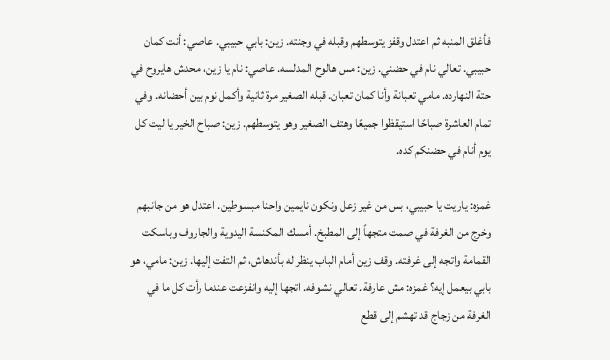فأغلق المنبه ثم اعتدل وقفز يتوسطهم وقبله في وجنته. زين: بابي حبيبي. عاصي: أنت كمان حبيبي. تعالي نام في حضني. زين: مس هالوح المدلسه. عاصي: نام يا زين، محدش هايروح في حتة النهارده. مامي تعبانة وأنا كمان تعبان. قبله الصغير مرة ثانية وأكمل نوم بين أحضانه. وفي تمام العاشرة صباحًا استيقظوا جميعًا وهتف الصغير وهو يتوسطهم. زين: صباح الخير يا ليت كل يوم أنام في حضنكم كده.

غمزه: ياريت يا حبيبي، بس من غير زعل ونكون نايمين واحنا مبسوطين. اعتدل هو من جانبهم وخرج من الغرفة في صمت متجهاً إلى المطبخ. أمسك المكنسة اليدوية والجاروف وباسكت القمامة واتجه إلى غرفته. وقف زين أمام الباب ينظر له بأندهاش، ثم التفت إليها. زين: مامي، هو بابي بيعمل إيه؟ غمزه: مش عارفة. تعالي نشوفه. اتجها إليه وانفزعت عندما رأت كل ما في الغرفة من زجاج قد تهشم إلى قطع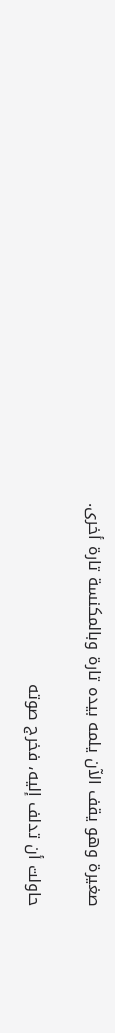صغيرة وهو يقف الآن يلمه بيده تارة وبالمكنسة تارة أخرى.

حاولت أن تدلف إليه، فخرج صوته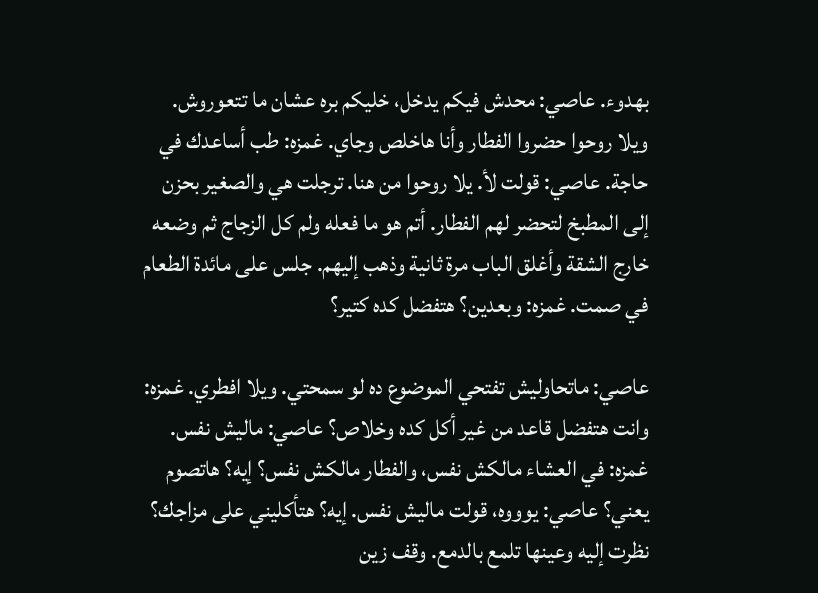بهدوء. عاصي: محدش فيكم يدخل، خليكم بره عشان ما تتعوروش. ويلا روحوا حضروا الفطار وأنا هاخلص وجاي. غمزه: طب أساعدك في حاجة. عاصي: قولت لأ. يلا روحوا من هنا. ترجلت هي والصغير بحزن إلى المطبخ لتحضر لهم الفطار. أتم هو ما فعله ولم كل الزجاج ثم وضعه خارج الشقة وأغلق الباب مرة ثانية وذهب إليهم. جلس على مائدة الطعام في صمت. غمزه: وبعدين؟ هتفضل كده كتير؟

عاصي: ماتحاوليش تفتحي الموضوع ده لو سمحتي. ويلا افطري. غمزه: وانت هتفضل قاعد من غير أكل كده وخلاص؟ عاصي: ماليش نفس. غمزه: في العشاء مالكش نفس، والفطار مالكش نفس؟ إيه؟ هاتصوم يعني؟ عاصي: يوووه، قولت ماليش نفس. إيه؟ هتأكليني على مزاجك؟ نظرت إليه وعينها تلمع بالدمع. وقف زين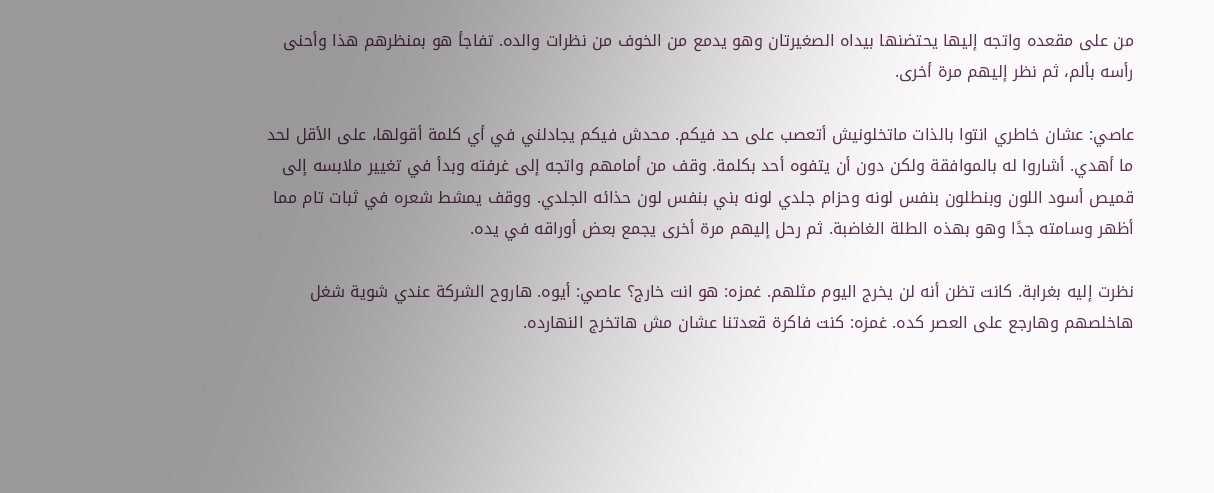من على مقعده واتجه إليها يحتضنها بيداه الصغيرتان وهو يدمع من الخوف من نظرات والده. تفاجأ هو بمنظرهم هذا وأحنى رأسه بألم، ثم نظر إليهم مرة أخرى.

عاصي: عشان خاطري انتوا بالذات ماتخلونيش أتعصب على حد فيكم. محدش فيكم يجادلني في أي كلمة أقولها، على الأقل لحد ما أهدي. أشاروا له بالموافقة ولكن دون أن يتفوه أحد بكلمة. وقف من أمامهم واتجه إلى غرفته وبدأ في تغيير ملابسه إلى قميص أسود اللون وبنطلون بنفس لونه وحزام جلدي لونه بني بنفس لون حذائه الجلدي. ووقف يمشط شعره في ثبات تام مما أظهر وسامته جدًا وهو بهذه الطلة الغاضبة. ثم رحل إليهم مرة أخرى يجمع بعض أوراقه في يده.

نظرت إليه بغرابة. كانت تظن أنه لن يخرج اليوم مثلهم. غمزه: هو انت خارج؟ عاصي: أيوه. هاروح الشركة عندي شوية شغل هاخلصهم وهارجع على العصر كده. غمزه: كنت فاكرة قعدتنا عشان مش هاتخرج النهارده.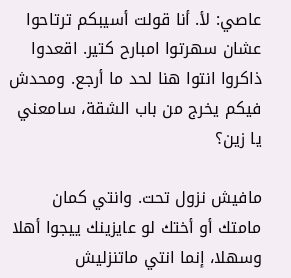عاصي: لأ. أنا قولت أسيبكم ترتاحوا عشان سهرتوا امبارح كتير. اقعدوا ذاكروا انتوا هنا لحد ما أرجع. ومحدش فيكم يخرج من باب الشقة، سامعني يا زين؟

مافيش نزول تحت. وانتي كمان مامتك أو أختك لو عايزينك ييجوا أهلا وسهلا، إنما انتي ماتنزليش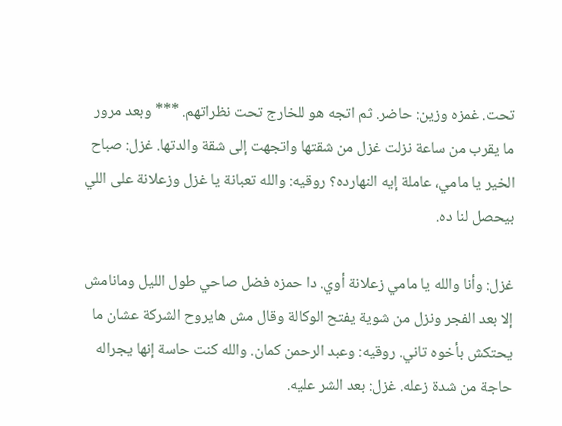تحت. غمزه وزين: حاضر. ثم اتجه هو للخارج تحت نظراتهم. *** وبعد مرور ما يقرب من ساعة نزلت غزل من شقتها واتجهت إلى شقة والدتها. غزل: صباح الخير يا مامي، عاملة إيه النهارده؟ روقيه: والله تعبانة يا غزل وزعلانة على اللي بيحصل لنا ده.

غزل: وأنا والله يا مامي زعلانة أوي. دا حمزه فضل صاحي طول الليل ومانامش إلا بعد الفجر ونزل من شوية يفتح الوكالة وقال مش هايروح الشركة عشان ما يحتكش بأخوه تاني. روقيه: وعبد الرحمن كمان. والله كنت حاسة إنها يجراله حاجة من شدة زعله. غزل: بعد الشر عليه.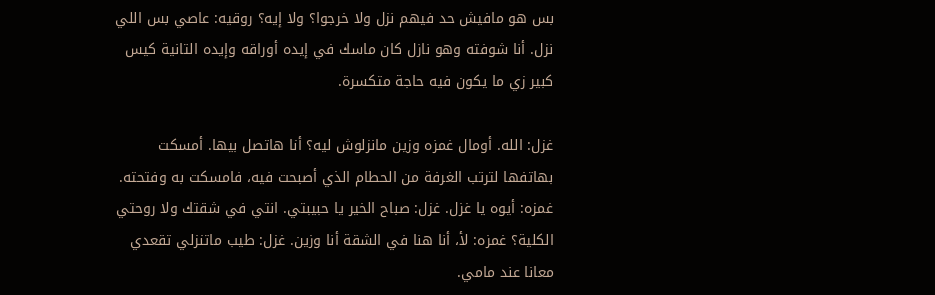بس هو مافيش حد فيهم نزل ولا خرجوا؟ ولا إيه؟ روقيه: عاصي بس اللي نزل. أنا شوفته وهو نازل كان ماسك في إيده أوراقه وإيده التانية كيس كبير زي ما يكون فيه حاجة متكسرة.

غزل: الله. أومال غمزه وزين مانزلوش ليه؟ أنا هاتصل بيها. أمسكت بهاتفها لترتب الغرفة من الحطام الذي أصبحت فيه، فامسكت به وفتحته. غمزه: أيوه يا غزل. غزل: صباح الخير يا حبيبتي. انتي في شقتك ولا روحتي الكلية؟ غمزه: لأ، أنا هنا في الشقة أنا وزين. غزل: طيب ماتنزلي تقعدي معانا عند مامي.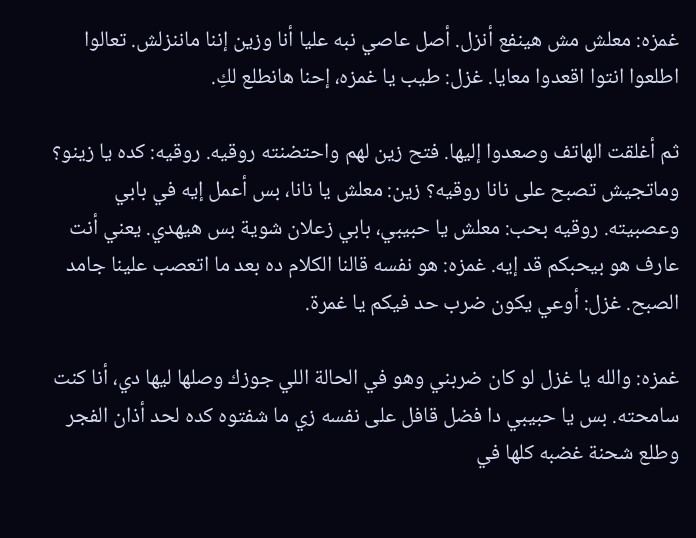غمزه: معلش مش هينفع أنزل. أصل عاصي نبه عليا أنا وزين إننا ماننزلش. تعالوا اطلعوا انتوا اقعدوا معايا. غزل: طيب يا غمزه، إحنا هانطلع لكِ.

ثم أغلقت الهاتف وصعدوا إليها. فتح زين لهم واحتضنته روقيه. روقيه: كده يا زينو؟ وماتجيش تصبح على نانا روقيه؟ زين: معلش يا نانا، بس أعمل إيه في بابي وعصبيته. روقيه بحب: معلش يا حبيبي، بابي زعلان شوية بس هيهدي. يعني أنت عارف هو بيحبكم قد إيه. غمزه: هو نفسه قالنا الكلام ده بعد ما اتعصب علينا جامد الصبح. غزل: أوعي يكون ضرب حد فيكم يا غمرة.

غمزه: والله يا غزل لو كان ضربني وهو في الحالة اللي جوزك وصلها ليها دي، أنا كنت سامحته. بس يا حبيبي دا فضل قافل على نفسه زي ما شفتوه كده لحد أذان الفجر وطلع شحنة غضبه كلها في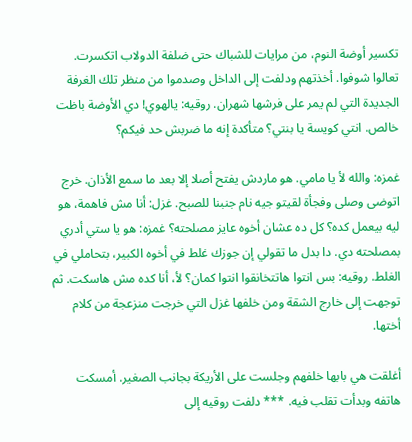تكسير أوضة النوم، من مرايات للشباك حتى ضلفة الدولاب اتكسرت. تعالوا شوفوا. أخذتهم ودلفت إلى الداخل وصدموا من منظر تلك الغرفة الجديدة التي لم يمر على فرشها شهران. روقيه: يالهوي! دي الأوضة باظت خالص. انتي كويسة يا بنتي؟ متأكدة إنه ما ضربش حد فيكم؟

غمزه: والله لأ يا مامي. هو ماردش يفتح أصلا إلا بعد ما سمع الأذان. خرج اتوضى وصلى وفجأة لقيتو جيه نام جنبنا للصبح. غزل: أنا مش فاهمة، هو ليه بيعمل كده؟ كل ده عشان أخوه عايز مصلحته؟ غمزه: هو يا ستي أدري بمصلحته دي. دا بدل ما تقولي إن جوزك غلط في أخوه الكبير، بتحاملي في الغلط. روقيه: بس انتوا هاتتخانقوا انتوا كمان؟ لأ، أنا كده مش هاسكت. ثم توجهت إلى خارج الشقة ومن خلفها غزل التي خرجت منزعجة من كلام أختها.

أغلقت هي بابها خلفهم وجلست على الأريكة بجانب الصغير. أمسكت هاتفه وبدأت تقلب فيه. *** دلفت روقيه إلى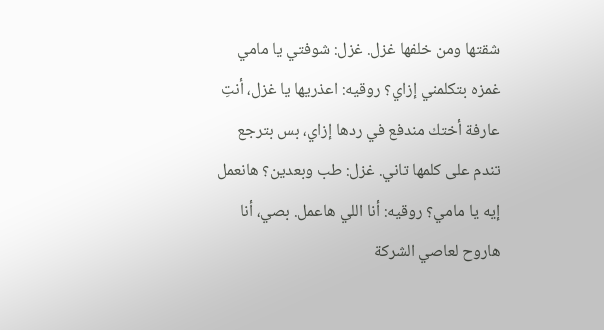شقتها ومن خلفها غزل. غزل: شوفتي يا مامي غمزه بتكلمني إزاي؟ روقيه: اعذريها يا غزل، أنتِ عارفة أختك مندفع في ردها إزاي، بس بترجع تندم على كلمها تاني. غزل: طب وبعدين؟ هانعمل إيه يا مامي؟ روقيه: أنا اللي هاعمل. بصي، أنا هاروح لعاصي الشركة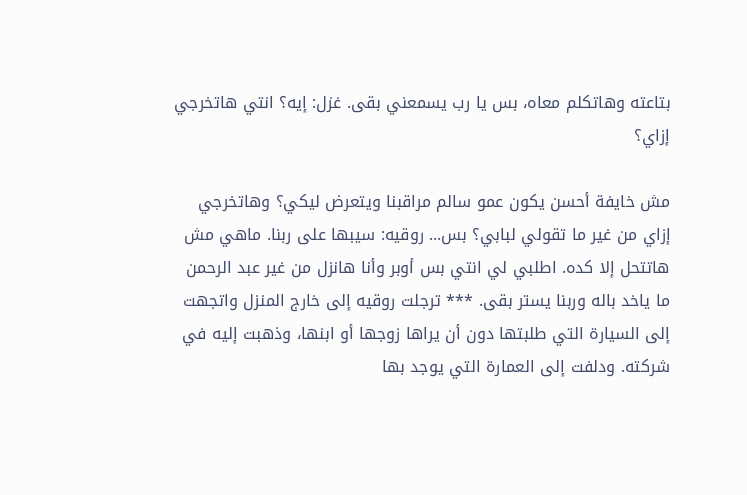بتاعته وهاتكلم معاه، بس يا رب يسمعني بقى. غزل: إيه؟ انتي هاتخرجي إزاي؟

مش خايفة أحسن يكون عمو سالم مراقبنا ويتعرض ليكي؟ وهاتخرجي إزاي من غير ما تقولي لبابي؟ بس... روقيه: سيبها على ربنا. ماهي مش هاتتحل إلا كده. اطلبي لي انتي بس أوبر وأنا هانزل من غير عبد الرحمن ما ياخد باله وربنا يستر بقى. *** ترجلت روقيه إلى خارج المنزل واتجهت إلى السيارة التي طلبتها دون أن يراها زوجها أو ابنها، وذهبت إليه في شركته. ودلفت إلى العمارة التي يوجد بها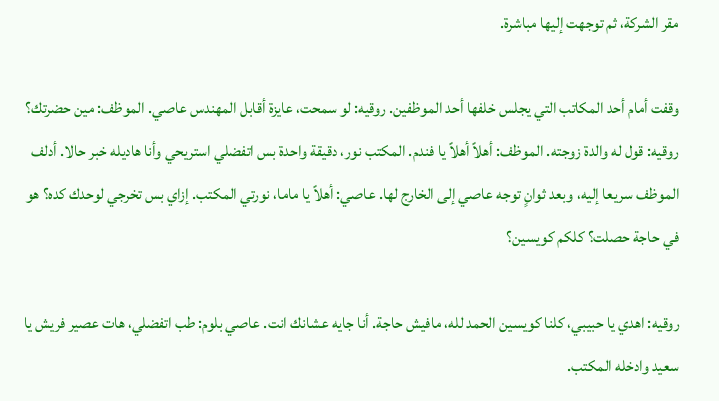مقر الشركة، ثم توجهت إليها مباشرة.

وقفت أمام أحد المكاتب التي يجلس خلفها أحد الموظفين. روقيه: لو سمحت، عايزة أقابل المهندس عاصي. الموظف: مين حضرتك؟ روقيه: قول له والدة زوجته. الموظف: أهلاً أهلاً يا فندم. المكتب نور، دقيقة واحدة بس اتفضلي استريحي وأنا هاديله خبر حالا. أدلف الموظف سريعا إليه، وبعد ثوانٍ توجه عاصي إلى الخارج لها. عاصي: أهلاً يا ماما، نورتي المكتب. إزاي بس تخرجي لوحدك كده؟ هو في حاجة حصلت؟ كلكم كويسين؟

روقيه: اهدي يا حبيبي، كلنا كويسين الحمد لله، مافيش حاجة. أنا جايه عشانك انت. عاصي بلوم: طب اتفضلي، هات عصير فريش يا سعيد وادخله المكتب.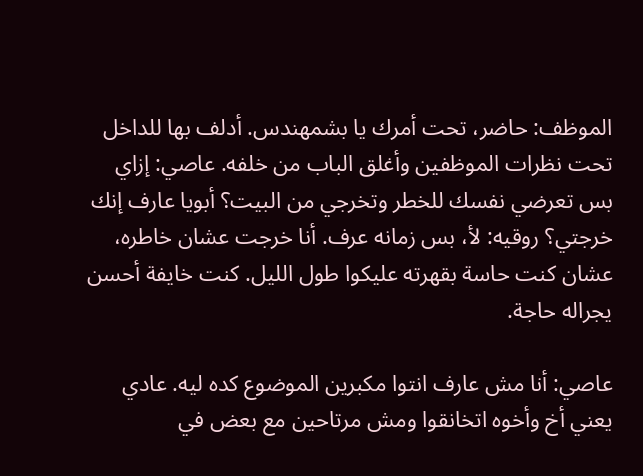الموظف: حاضر، تحت أمرك يا بشمهندس. أدلف بها للداخل تحت نظرات الموظفين وأغلق الباب من خلفه. عاصي: إزاي بس تعرضي نفسك للخطر وتخرجي من البيت؟ أبويا عارف إنك خرجتي؟ روقيه: لأ، بس زمانه عرف. أنا خرجت عشان خاطره، عشان كنت حاسة بقهرته عليكوا طول الليل. كنت خايفة أحسن يجراله حاجة.

عاصي: أنا مش عارف انتوا مكبرين الموضوع كده ليه. عادي يعني أخ وأخوه اتخانقوا ومش مرتاحين مع بعض في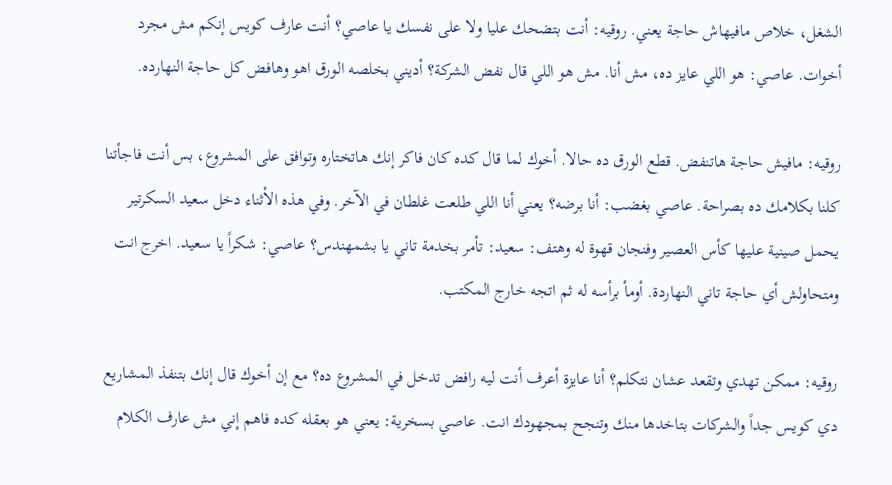الشغل، خلاص مافيهاش حاجة يعني. روقيه: أنت بتضحك عليا ولا على نفسك يا عاصي؟ أنت عارف كويس إنكم مش مجرد أخوات. عاصي: هو اللي عايز ده، مش أنا. مش هو اللي قال نفض الشركة؟ أديني بخلصه الورق اهو وهافض كل حاجة النهارده.

روقيه: مافيش حاجة هاتنفض. قطع الورق ده حالا. أخوك لما قال كده كان فاكر إنك هاتختاره وتوافق على المشروع، بس أنت فاجأتنا كلنا بكلامك ده بصراحة. عاصي بغضب: أنا برضه؟ يعني أنا اللي طلعت غلطان في الآخر. وفي هذه الأثناء دخل سعيد السكرتير يحمل صينية عليها كأس العصير وفنجان قهوة له وهتف: سعيد: تأمر بخدمة تاني يا بشمهندس؟ عاصي: شكراً يا سعيد. اخرج انت ومتحاولش أي حاجة تاني النهاردة. أومأ برأسه له ثم اتجه خارج المكتب.

روقيه: ممكن تهدي وتقعد عشان نتكلم؟ أنا عايزة أعرف أنت ليه رافض تدخل في المشروع ده؟ مع إن أخوك قال إنك بتنفذ المشاريع دي كويس جداً والشركات بتاخدها منك وتنجح بمجهودك انت. عاصي بسخرية: يعني هو بعقله كده فاهم إني مش عارف الكلام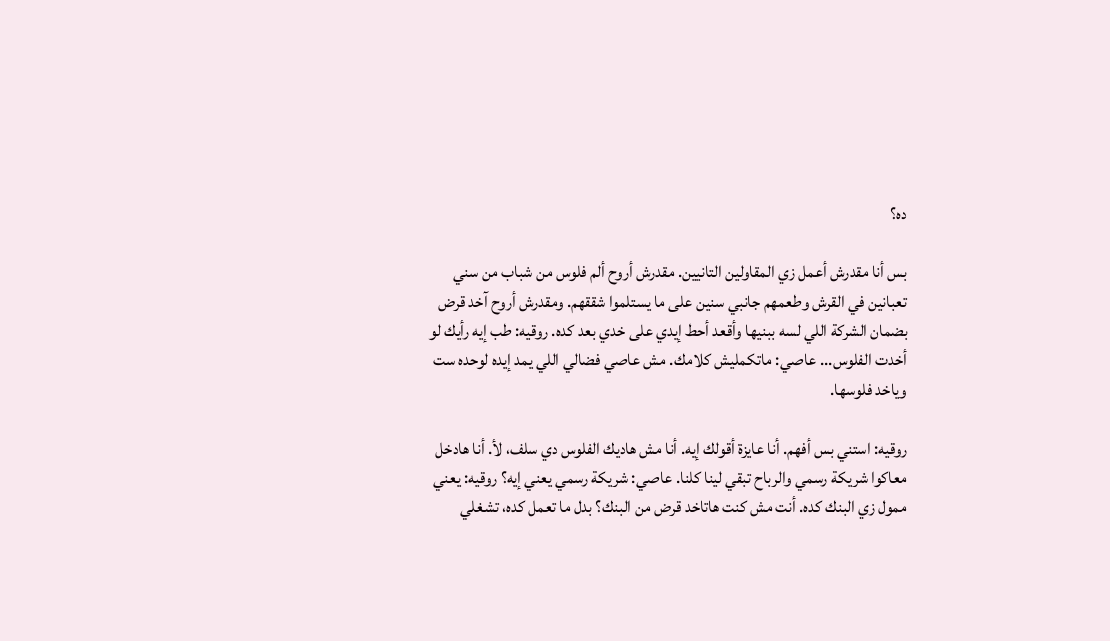ده؟

بس أنا مقدرش أعمل زي المقاولين التانيين. مقدرش أروح ألم فلوس من شباب من سني تعبانين في القرش وطعمهم جانبي سنين على ما يستلموا شققهم. ومقدرش أروح آخد قرض بضمان الشركة اللي لسه ببنيها وأقعد أحط إيدي على خدي بعد كده. روقيه: طب إيه رأيك لو أخدت الفلوس... عاصي: ماتكمليش كلامك. مش عاصي فضالي اللي يمد إيده لوحده ست وياخد فلوسها.

روقيه: استني بس أفهم. أنا عايزة أقولك إيه. أنا مش هاديك الفلوس دي سلف، لأ. أنا هادخل معاكوا شريكة رسمي والرباح تبقي لينا كلنا. عاصي: شريكة رسمي يعني إيه؟ روقيه: يعني ممول زي البنك كده. أنت مش كنت هاتاخد قرض من البنك؟ بدل ما تعمل كده، تشغلي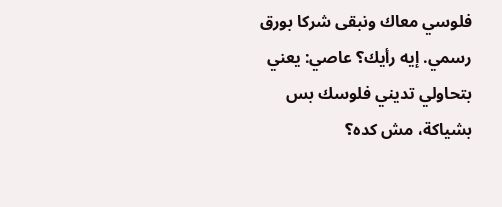فلوسي معاك ونبقى شركا بورق رسمي. إيه رأيك؟ عاصي: يعني بتحاولي تديني فلوسك بس بشياكة، مش كده؟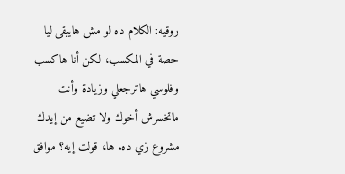روقيه: الكلام ده لو مش هايبقى ليا حصة في المكسب، لكن أنا هاكسب وفلوسي هاترجعلي وزيادة وأنت ماتخسرش أخوك ولا تضيع من إيدك مشروع زي ده. ها، قولت إيه؟ موافق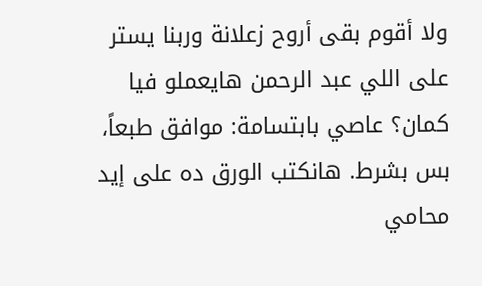ولا أقوم بقى أروح زعلانة وربنا يستر على اللي عبد الرحمن هايعملو فيا كمان؟ عاصي بابتسامة: موافق طبعاً، بس بشرط. هانكتب الورق ده على إيد محامي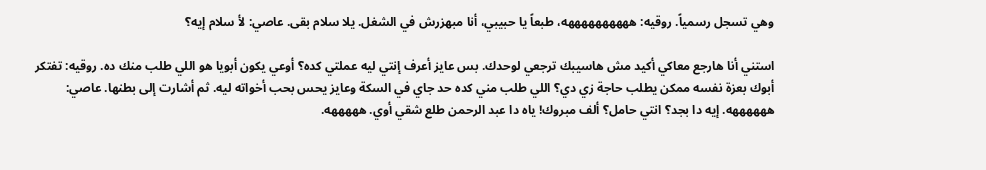وهي تسجل رسمياً. روقيه: ههههههههههه، طبعاً يا حبيبي، أنا مبهزرش في الشغل. يلا سلام بقى. عاصي: لأ سلام إيه؟

استني أنا هارجع معاكي أكيد مش هاسيبك ترجعي لوحدك. بس عايز أعرف إنتي ليه عملتي كده؟ أوعي يكون أبويا هو اللي طلب منك ده. روقيه: تفتكر أبوك بعزة نفسه ممكن يطلب حاجة زي دي؟ اللي طلب مني كده حد جاي في السكة وعايز يحس بحب أخواته ليه. ثم أشارت إلى بطنها. عاصي: ههههههه. إيه دا بجد؟ انتي حامل؟ ألف مبروك! ياه دا عبد الرحمن طلع شقي أوي. هههههه.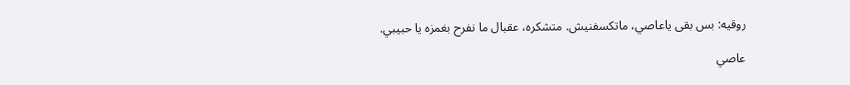روقيه: بس بقى ياعاصي، ماتكسفنيش. متشكره، عقبال ما نفرح بغمزه يا حبيبي.

عاصي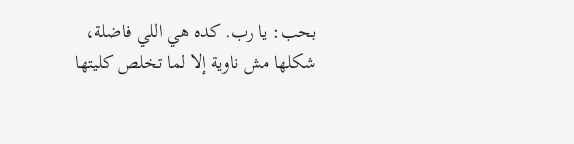بحب: يا رب. كده هي اللي فاضلة، شكلها مش ناوية إلا لما تخلص كليتها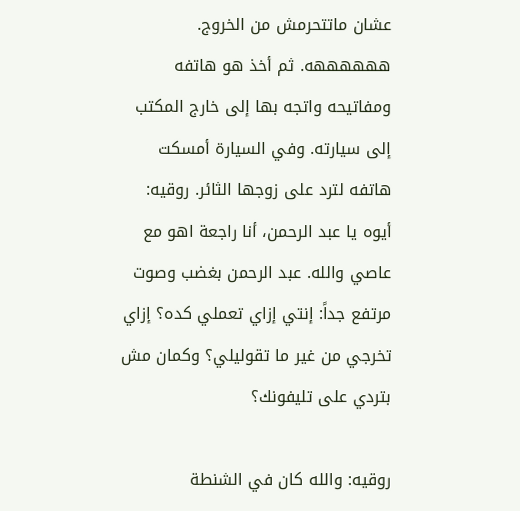عشان ماتتحرمش من الخروج. ههههههه. ثم أخذ هو هاتفه ومفاتيحه واتجه بها إلى خارج المكتب إلى سيارته. وفي السيارة أمسكت هاتفه لترد على زوجها الثائر. روقيه: أيوه يا عبد الرحمن، أنا راجعة اهو مع عاصي والله. عبد الرحمن بغضب وصوت مرتفع جداً: إنتي إزاي تعملي كده؟ إزاي تخرجي من غير ما تقوليلي؟ وكمان مش بتردي على تليفونك؟

روقيه: والله كان في الشنطة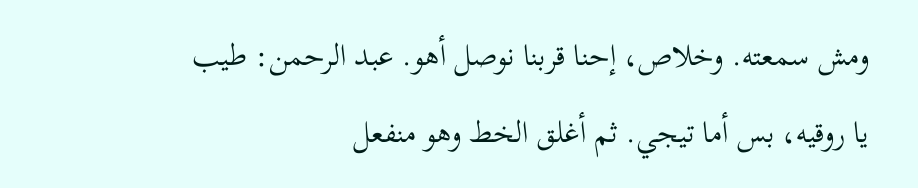ومش سمعته. وخلاص، إحنا قربنا نوصل أهو. عبد الرحمن: طيب يا روقيه، بس أما تيجي. ثم أغلق الخط وهو منفعل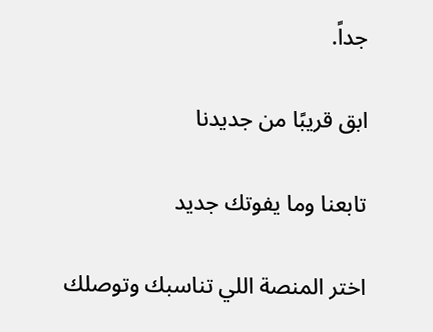جداً.

ابق قريبًا من جديدنا

تابعنا وما يفوتك جديد

اختر المنصة اللي تناسبك وتوصلك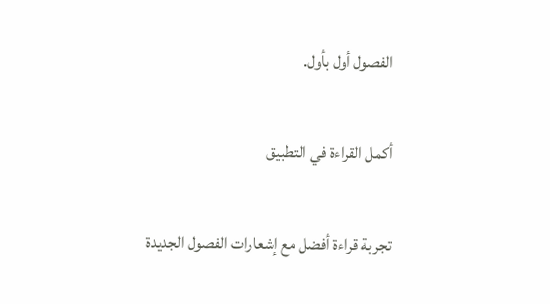الفصول أول بأول.

أكمل القراءة في التطبيق

تجربة قراءة أفضل مع إشعارات الفصول الجديدة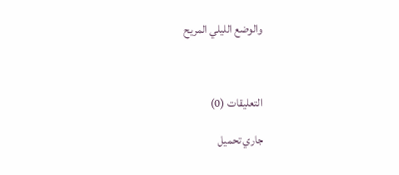والوضع الليلي المريح



التعليقات (0)

جاري تحميل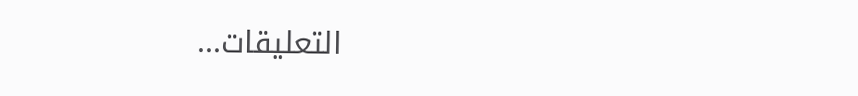التعليقات...